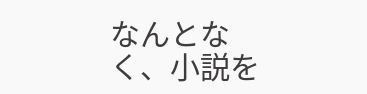なんとなく、小説を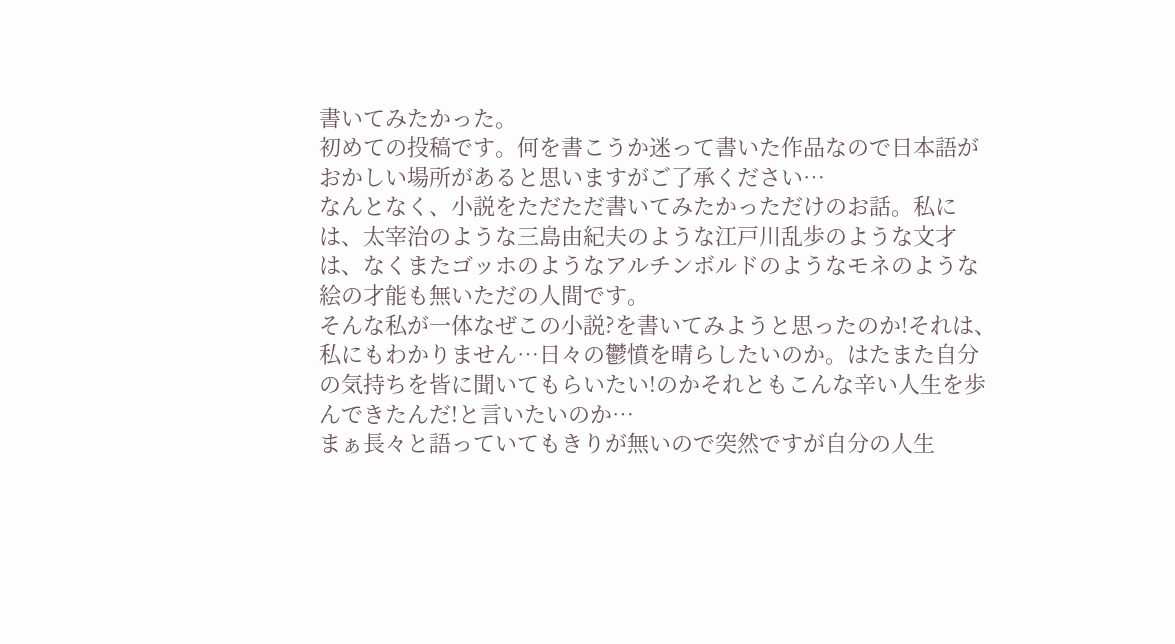書いてみたかった。
初めての投稿です。何を書こうか迷って書いた作品なので日本語がおかしい場所があると思いますがご了承ください…
なんとなく、小説をただただ書いてみたかっただけのお話。私には、太宰治のような三島由紀夫のような江戸川乱歩のような文才は、なくまたゴッホのようなアルチンボルドのようなモネのような絵の才能も無いただの人間です。
そんな私が一体なぜこの小説?を書いてみようと思ったのか!それは、私にもわかりません…日々の鬱憤を晴らしたいのか。はたまた自分の気持ちを皆に聞いてもらいたい!のかそれともこんな辛い人生を歩んできたんだ!と言いたいのか…
まぁ長々と語っていてもきりが無いので突然ですが自分の人生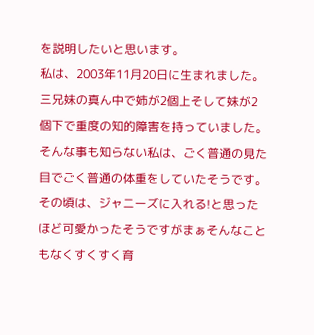を説明したいと思います。
私は、2003年11月20日に生まれました。
三兄妹の真ん中で姉が2個上そして妹が2個下で重度の知的障害を持っていました。そんな事も知らない私は、ごく普通の見た目でごく普通の体重をしていたそうです。その頃は、ジャニーズに入れる!と思ったほど可愛かったそうですがまぁそんなこともなくすくすく育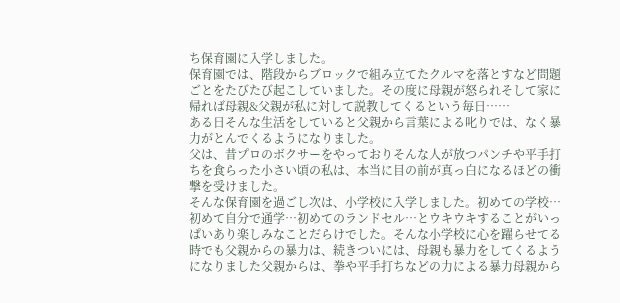ち保育園に入学しました。
保育園では、階段からブロックで組み立てたクルマを落とすなど問題ごとをたびたび起こしていました。その度に母親が怒られそして家に帰れば母親&父親が私に対して説教してくるという毎日……
ある日そんな生活をしていると父親から言葉による叱りでは、なく暴力がとんでくるようになりました。
父は、昔プロのボクサーをやっておりそんな人が放つパンチや平手打ちを食らった小さい頃の私は、本当に目の前が真っ白になるほどの衝撃を受けました。
そんな保育園を過ごし次は、小学校に入学しました。初めての学校…初めて自分で通学…初めてのランドセル…とウキウキすることがいっぱいあり楽しみなことだらけでした。そんな小学校に心を躍らせてる時でも父親からの暴力は、続きついには、母親も暴力をしてくるようになりました父親からは、拳や平手打ちなどの力による暴力母親から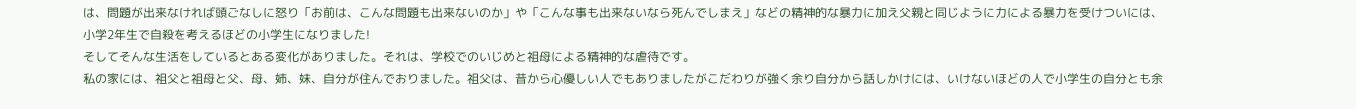は、問題が出来なければ頭ごなしに怒り「お前は、こんな問題も出来ないのか」や「こんな事も出来ないなら死んでしまえ」などの精神的な暴力に加え父親と同じように力による暴力を受けついには、小学2年生で自殺を考えるほどの小学生になりました!
そしてそんな生活をしているとある変化がありました。それは、学校でのいじめと祖母による精神的な虐待です。
私の家には、祖父と祖母と父、母、姉、妹、自分が住んでおりました。祖父は、昔から心優しい人でもありましたがこだわりが強く余り自分から話しかけには、いけないほどの人で小学生の自分とも余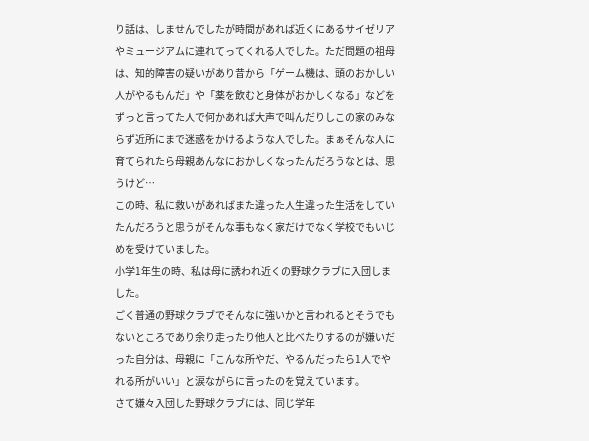り話は、しませんでしたが時間があれば近くにあるサイゼリアやミュージアムに連れてってくれる人でした。ただ問題の祖母は、知的障害の疑いがあり昔から「ゲーム機は、頭のおかしい人がやるもんだ」や「薬を飲むと身体がおかしくなる」などをずっと言ってた人で何かあれば大声で叫んだりしこの家のみならず近所にまで迷惑をかけるような人でした。まぁそんな人に育てられたら母親あんなにおかしくなったんだろうなとは、思うけど…
この時、私に救いがあればまた違った人生違った生活をしていたんだろうと思うがそんな事もなく家だけでなく学校でもいじめを受けていました。
小学1年生の時、私は母に誘われ近くの野球クラブに入団しました。
ごく普通の野球クラブでそんなに強いかと言われるとそうでもないところであり余り走ったり他人と比べたりするのが嫌いだった自分は、母親に「こんな所やだ、やるんだったら1人でやれる所がいい」と涙ながらに言ったのを覚えています。
さて嫌々入団した野球クラブには、同じ学年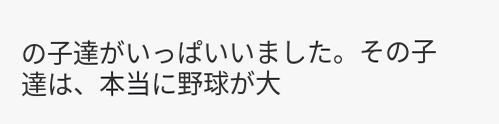の子達がいっぱいいました。その子達は、本当に野球が大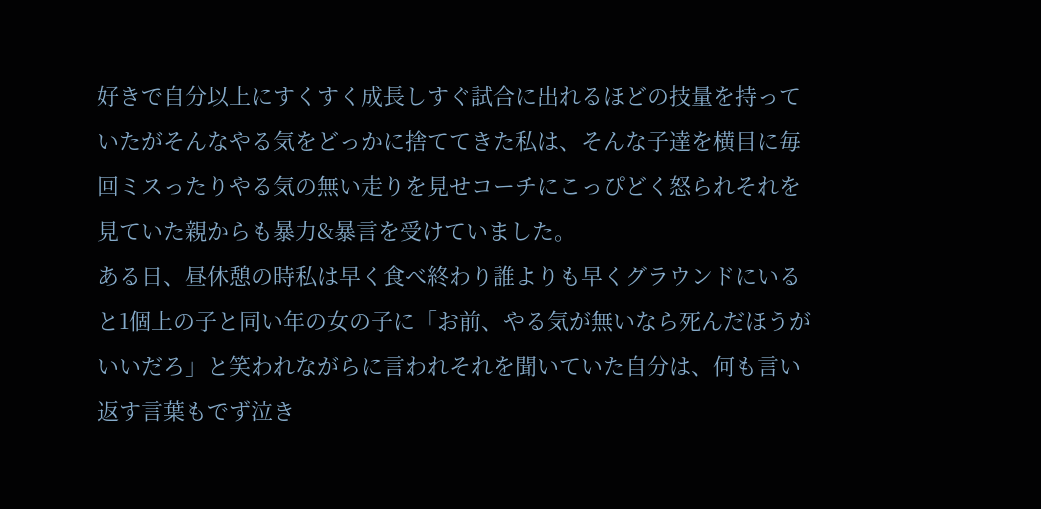好きで自分以上にすくすく成長しすぐ試合に出れるほどの技量を持っていたがそんなやる気をどっかに捨ててきた私は、そんな子達を横目に毎回ミスったりやる気の無い走りを見せコーチにこっぴどく怒られそれを見ていた親からも暴力&暴言を受けていました。
ある日、昼休憩の時私は早く食べ終わり誰よりも早くグラウンドにいると1個上の子と同い年の女の子に「お前、やる気が無いなら死んだほうがいいだろ」と笑われながらに言われそれを聞いていた自分は、何も言い返す言葉もでず泣き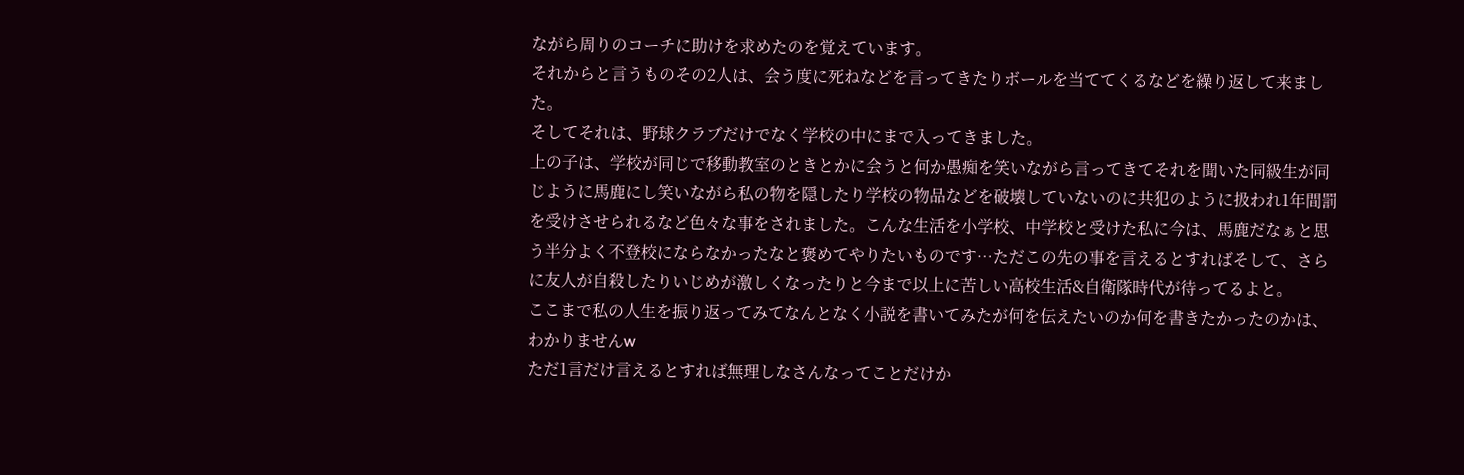ながら周りのコーチに助けを求めたのを覚えています。
それからと言うものその2人は、会う度に死ねなどを言ってきたりボールを当ててくるなどを繰り返して来ました。
そしてそれは、野球クラブだけでなく学校の中にまで入ってきました。
上の子は、学校が同じで移動教室のときとかに会うと何か愚痴を笑いながら言ってきてそれを聞いた同級生が同じように馬鹿にし笑いながら私の物を隠したり学校の物品などを破壊していないのに共犯のように扱われ1年間罰を受けさせられるなど色々な事をされました。こんな生活を小学校、中学校と受けた私に今は、馬鹿だなぁと思う半分よく不登校にならなかったなと褒めてやりたいものです…ただこの先の事を言えるとすればそして、さらに友人が自殺したりいじめが激しくなったりと今まで以上に苦しい高校生活&自衛隊時代が待ってるよと。
ここまで私の人生を振り返ってみてなんとなく小説を書いてみたが何を伝えたいのか何を書きたかったのかは、わかりませんw
ただ1言だけ言えるとすれば無理しなさんなってことだけか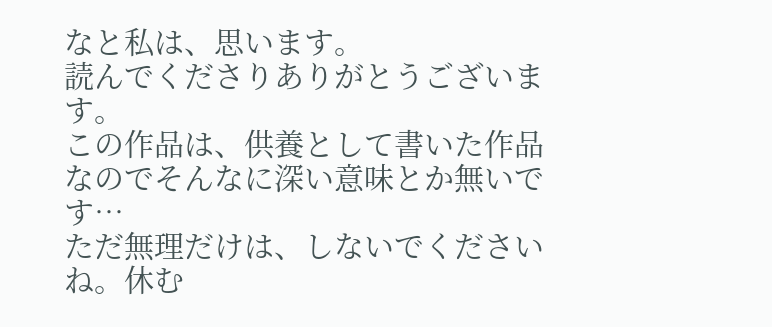なと私は、思います。
読んでくださりありがとうございます。
この作品は、供養として書いた作品なのでそんなに深い意味とか無いです…
ただ無理だけは、しないでくださいね。休む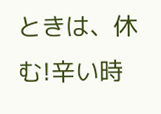ときは、休む!辛い時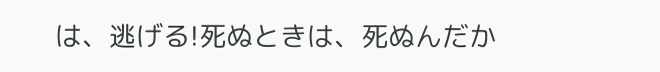は、逃げる!死ぬときは、死ぬんだか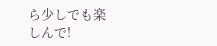ら少しでも楽しんで!